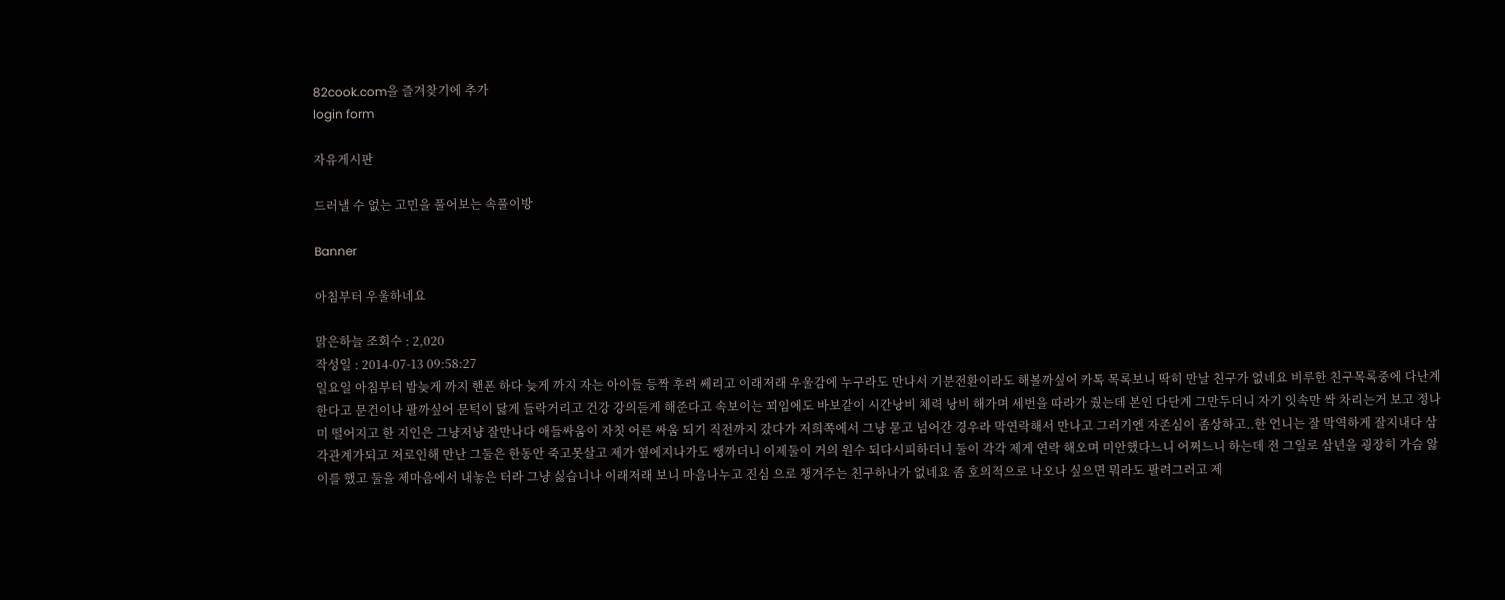82cook.com을 즐겨찾기에 추가
login form

자유게시판

드러낼 수 없는 고민을 풀어보는 속풀이방

Banner

아침부터 우울하네요

맑은하늘 조회수 : 2,020
작성일 : 2014-07-13 09:58:27
일요일 아침부터 밤늦게 까지 핸폰 하다 늦게 까지 자는 아이들 등짝 후려 쎄리고 이래저래 우울감에 누구라도 만나서 기분전환이라도 해볼까싶어 카톡 목록보니 딱히 만날 친구가 없네요 비루한 친구목록중에 다난계한다고 문건이나 팔까싶어 문턱이 닳게 들락거리고 건강 강의듣게 해준다고 속보이는 꾀임에도 바보같이 시간낭비 체력 낭비 해가며 세번을 따라가 줬는데 본인 다단계 그만두더니 자기 잇속만 싹 차리는거 보고 정나미 떨어지고 한 지인은 그냥저냥 잘만나다 애들싸움이 자칫 어른 싸움 되기 직전까지 갔다가 저희쪽에서 그냥 묻고 넘어간 경우라 막연락해서 만나고 그러기엔 자존심이 좀상하고..한 언니는 잘 막역하게 잘지내다 삼각관계가되고 저로인해 만난 그둘은 한동안 죽고못살고 제가 옆에지나가도 쌩까더니 이제둘이 거의 원수 되다시피하더니 둘이 각각 제게 연락 해오며 미안했다느니 어쩌느니 하는데 전 그일로 삼년을 굉장히 가슴 앓이를 했고 둘을 제마음에서 내놓은 터라 그냥 싫습니나 이래저래 보니 마음나누고 진심 으로 챙겨주는 친구하나가 없네요 좀 호의적으로 나오나 싶으면 뭐라도 팔려그러고 제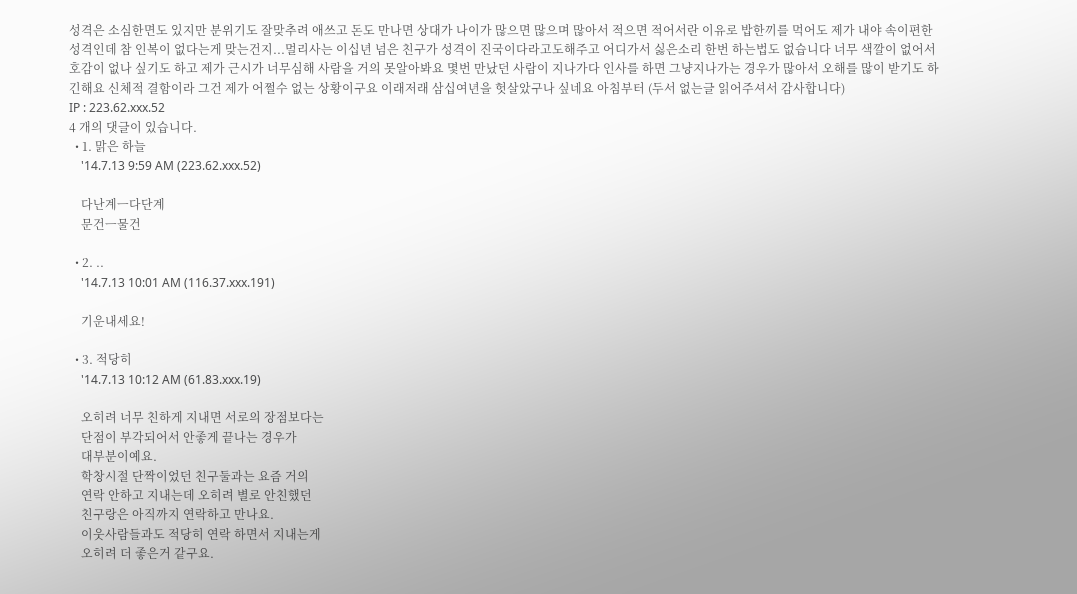성격은 소심한면도 있지만 분위기도 잘맞추려 애쓰고 돈도 만나면 상대가 나이가 많으면 많으며 많아서 적으면 적어서란 이유로 밥한끼를 먹어도 제가 내야 속이편한 성격인데 참 인복이 없다는게 맞는건지...멀리사는 이십년 넘은 친구가 성격이 진국이다라고도해주고 어디가서 싫은소리 한번 하는법도 없습니다 너무 색깔이 없어서 호감이 없나 싶기도 하고 제가 근시가 너무심해 사람을 거의 못알아봐요 몇번 만났던 사람이 지나가다 인사를 하면 그냥지나가는 경우가 많아서 오해를 많이 받기도 하긴해요 신체적 결함이라 그건 제가 어쩔수 없는 상황이구요 이래저래 삼십여년을 헛살았구나 싶네요 아침부터 (두서 없는글 읽어주셔서 감사합니다)
IP : 223.62.xxx.52
4 개의 댓글이 있습니다.
  • 1. 맑은 하늘
    '14.7.13 9:59 AM (223.62.xxx.52)

    다난계ㅡ다단계
    문건ㅡ물건

  • 2. ..
    '14.7.13 10:01 AM (116.37.xxx.191)

    기운내세요!

  • 3. 적당히
    '14.7.13 10:12 AM (61.83.xxx.19)

    오히려 너무 친하게 지내면 서로의 장점보다는
    단점이 부각되어서 안좋게 끝나는 경우가
    대부분이예요.
    학창시절 단짝이었던 친구둘과는 요즘 거의
    연락 안하고 지내는데 오히려 별로 안친했던
    친구랑은 아직까지 연락하고 만나요.
    이웃사람들과도 적당히 연락 하면서 지내는게
    오히려 더 좋은거 같구요.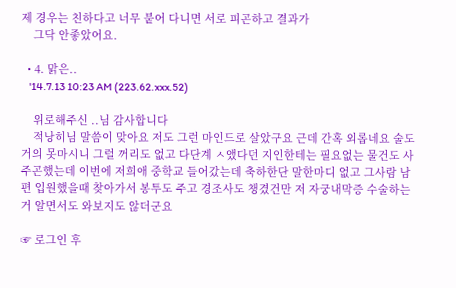제 경우는 친하다고 너무 붙어 다니면 서로 피곤하고 결과가
    그닥 안좋았어요.

  • 4. 맑은..
    '14.7.13 10:23 AM (223.62.xxx.52)

    위로해주신 ..님 감사합니다
    적낭히님 말씀이 맞아요 저도 그런 마인드로 살았구요 근데 간혹 외롭네요 술도 거의 못마시니 그럴 꺼리도 없고 다단계 ㅅ앴다던 지인한테는 필요없는 물건도 사주곤했는데 이번에 저희애 중학교 들어갔는데 축하한단 말한마디 없고 그사람 남편 입원했을때 찾아가서 봉투도 주고 경조사도 챙겼건만 저 자궁내막증 수술하는거 알면서도 와보지도 않더군요

☞ 로그인 후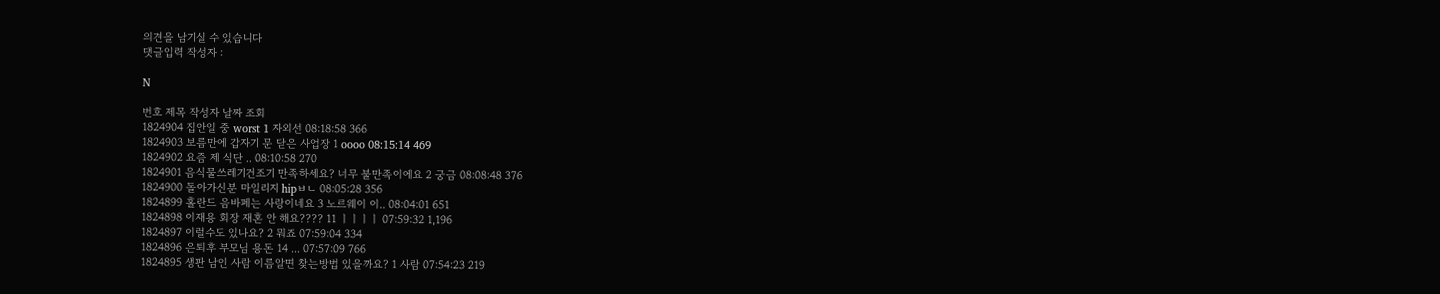의견을 남기실 수 있습니다
댓글입력 작성자 :

N

번호 제목 작성자 날짜 조회
1824904 집안일 중 worst 1 자외선 08:18:58 366
1824903 보름만에 갑자기 문 닫은 사업장 1 oooo 08:15:14 469
1824902 요즘 제 식단 .. 08:10:58 270
1824901 음식물쓰레기건조기 만족하세요? 너무 불만족이에요 2 궁금 08:08:48 376
1824900 돌아가신분 마일리지 hipㅂㄴ 08:05:28 356
1824899 홀란드 음바페는 사랑이네요 3 노르웨이 이.. 08:04:01 651
1824898 이재용 회장 재혼 안 해요???? 11 ㅣㅣㅣㅣ 07:59:32 1,196
1824897 이럴수도 있나요? 2 뭐죠 07:59:04 334
1824896 은퇴후 부모님 용돈 14 ... 07:57:09 766
1824895 생판 남인 사람 이름알면 찾는방법 있을까요? 1 사람 07:54:23 219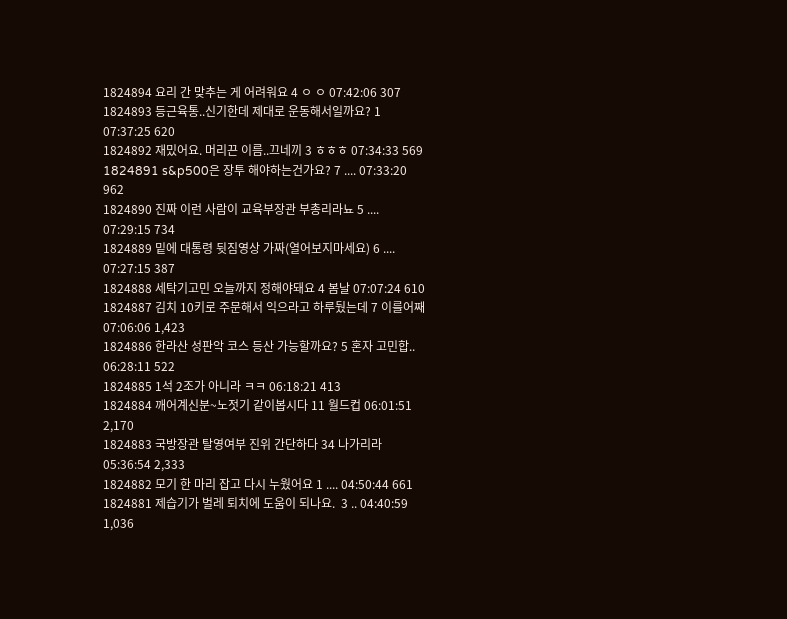1824894 요리 간 맞추는 게 어려워요 4 ㅇ ㅇ 07:42:06 307
1824893 등근육통..신기한데 제대로 운동해서일까요? 1 07:37:25 620
1824892 재밌어요. 머리끈 이름..끄네끼 3 ㅎㅎㅎ 07:34:33 569
1824891 s&p500은 장투 해야하는건가요? 7 .... 07:33:20 962
1824890 진짜 이런 사람이 교육부장관 부총리라뇨 5 .... 07:29:15 734
1824889 밑에 대통령 뒷짐영상 가짜(열어보지마세요) 6 .... 07:27:15 387
1824888 세탁기고민 오늘까지 정해야돼요 4 봄날 07:07:24 610
1824887 김치 10키로 주문해서 익으라고 하루뒀는데 7 이를어째 07:06:06 1,423
1824886 한라산 성판악 코스 등산 가능할까요? 5 혼자 고민합.. 06:28:11 522
1824885 1석 2조가 아니라 ㅋㅋ 06:18:21 413
1824884 깨어계신분~노젓기 같이봅시다 11 월드컵 06:01:51 2,170
1824883 국방장관 탈영여부 진위 간단하다 34 나가리라 05:36:54 2,333
1824882 모기 한 마리 잡고 다시 누웠어요 1 .... 04:50:44 661
1824881 제습기가 벌레 퇴치에 도움이 되나요.  3 .. 04:40:59 1,036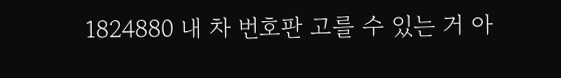1824880 내 차 번호판 고를 수 있는 거 아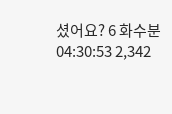셨어요? 6 화수분 04:30:53 2,342